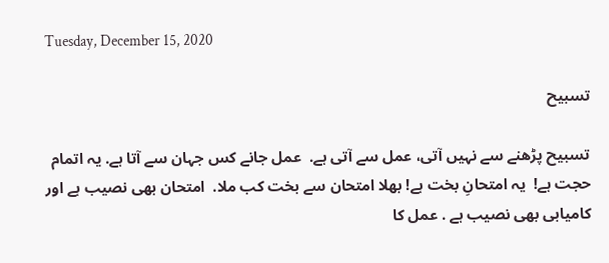Tuesday, December 15, 2020

تسبیح

تسبیح پڑھنے سے نہیں آتی، عمل سے آتی ہے.  عمل جانے کس جہان سے آتا ہے. یہ اتمام حجت ہے!  یہ امتحانِ بخت ہے! بھلا امتحان سے بخت کب ملا.  امتحان بھی نصیب ہے اور کامیابی بھی نصیب ہے . عمل کا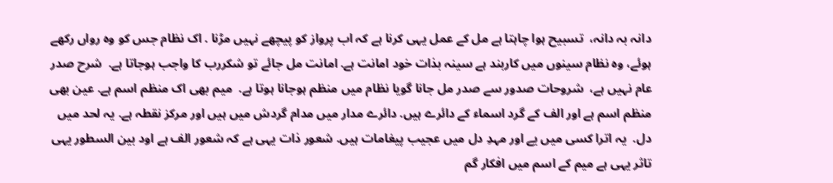دانہ بہ دانہ،  تسبیح ہوا چاہتا ہے مل کے عمل یہی کرنا ہے کہ اب پرواز کو پیچھے نہیں مڑنا . اک نظام جس کو وہ رواں رکھے ہوئے، وہ نظام سینوں میں کاربند ہے سینہ بذات خود امانت ہے. امانت مل جائے تو شکررب کا واجب ہوجاتا ہے.  شرح صدر عام نہیں ہے،  شروحات صدور سے صدر مل جانا گویا نظام میں منظم ہوجانا ہوتا ہے.  میم بھی اک منظم اسم ہے. عین بھی منظم اسم ہے اور الف کے گرد اسماء کے دائرے ہیں. دائرے مدار میں مدام گردش میں ہیں اور مرکز نقطہ ہے. یہ لحد میں دل.  یہ اترا کسی میں یے اور مہدِ دل میں عجیب پیغامات ہیں. شعور ذات یہی ہے کہ شعور الف ہے اود بین السطور یہی تاثر یہی ہے میم کے اسم میں افکار گم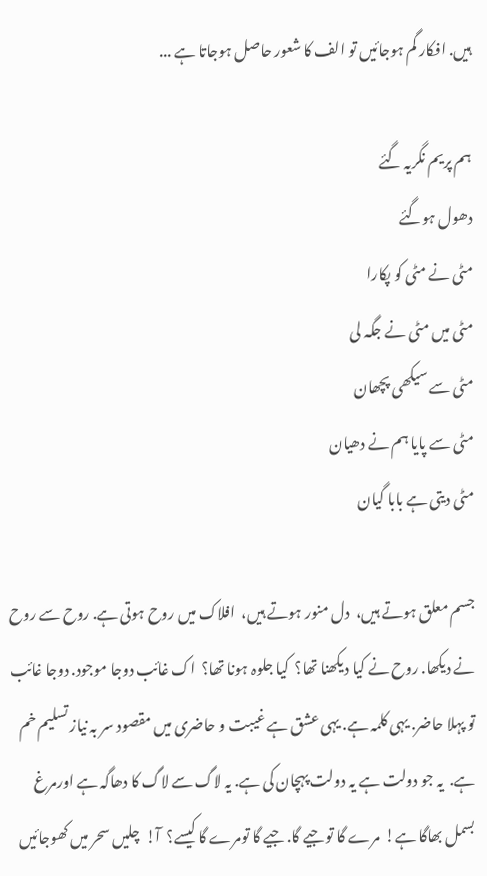ہیں. افکار گم ہوجائیں تو الف کا شعور حاصل ہوجاتا ہے ...

ہم پریم نگریہ گئے
دھول ہوگئے
مٹی نے مٹی کو پکارا
مٹی میں مٹی نے جگہ لی
مٹی سے سیکھی پچھان
مٹی سے پایا ہم نے دھیان
مٹی دیتی ہے بابا گیان

جسم معلق ہوتے ہیں،  دل منور ہوتے ہیں،  افلاک میں روح ہوتی ہے. روح سے روح نے دیکھا. روح نے کیا دیکھنا تھا؟  کیا جلوہ ہونا تھا؟  اک غائب دوجا موجود. دوجا غائب تو پہلا حاضر. یہی کلمہ ہے. یہی عشق ہے غیبت و حاضری میں مقصود سر بہ نیاز تسلیم خم ہے.  یہ جو دولت ہے یہ دولت پہچان کی ہے. یہ لاگ سے لاگ کا دھاگہ ہے اورمرغ بسمل بھاگا ہے!  مرے گا تو جیے گا. جیے گا تومرے گا کیسے؟  آ!  چلیں سحر میں کھوجائیں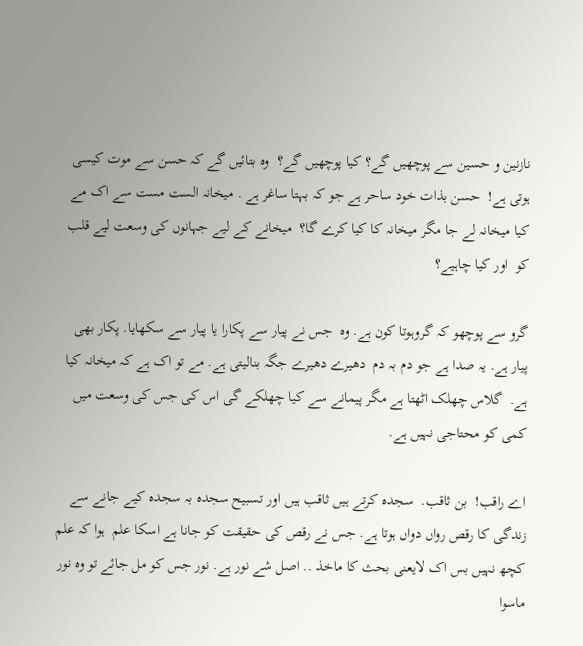نازنین و حسین سے پوچھیں گے؟ کیا پوچھیں گے؟  وہ بتائیں گے کہ حسن سے موت کیسی ہوتی ہے!  حسن بذات خود ساحر ہے جو کہ بہتا ساغر ہے . میخانہ الست مست سے اک مے کیا میخانہ لے جا مگر میخانہ کا کیا کرے گا؟  میخانے کے لیے جہانوں کی وسعت لیے قلب  کو  اور کیا چاہیے؟

گرو سے پوچھو کہ گروہوتا کون ہے. وہ  جس نے پیار سے پکارا یا پیار سے سکھایا. پکار بھی پیار ہے. یہ صدا ہے جو دم بہ دم  دھیرے دھیرے جگہ بنالیتی ہے. مے تو اک ہے کہ میخانہ کیا ہے.  گلاس چھلک اٹھتا ہے مگر پیمانے سے کیا چھلکے گی اس کی جس کی وسعت میں کمی کو محتاجی نہیں ہے.

اے راقب!  بن ثاقب.  سجدہ کرتے ہیں ثاقب ہیں اور تسبیح سجدہ بہ سجدہ کیے جانے سے زندگی کا رقص رواں دواں ہوتا ہے. جس نے رقص کی حقیقت کو جانا ہے اسکا علم  ہوا کہ علم  کچھ نہیں بس اک لایعنی بحث کا ماخذ .. اصل شے نور ہے. نور جس کو مل جائے تو وہ نور ماسوا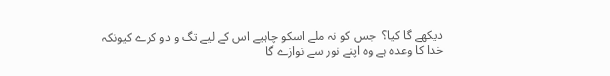دیکھے گا کیا؟  جس کو نہ ملے اسکو چاہیے اس کے لیے تگ و دو کرے کیونکہ خدا کا وعدہ ہے وہ اپنے نور سے نوازے گا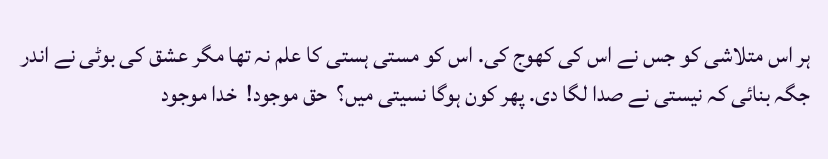ہر اس متلاشی کو جس نے اس کی کھوج کی. اس کو مستی ہستی کا علم نہ تھا مگر عشق کی بوٹی نے اندر جگہ بنائی کہ نیستی نے صدا لگا دی. پھر کون ہوگا نسیتی میں؟  حق موجود!  خدا موجود